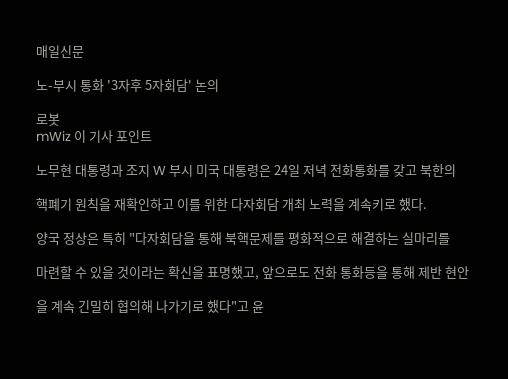매일신문

노-부시 통화 '3자후 5자회담' 논의

로봇
mWiz 이 기사 포인트

노무현 대통령과 조지 W 부시 미국 대통령은 24일 저녁 전화통화를 갖고 북한의

핵폐기 원칙을 재확인하고 이를 위한 다자회담 개최 노력을 계속키로 했다.

양국 정상은 특히 "다자회담을 통해 북핵문제를 평화적으로 해결하는 실마리를

마련할 수 있을 것이라는 확신을 표명했고, 앞으로도 전화 통화등을 통해 제반 현안

을 계속 긴밀히 협의해 나가기로 했다"고 윤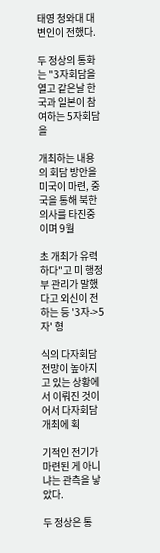태영 청와대 대변인이 전했다.

두 정상의 통화는 "3자회담을 열고 같은날 한국과 일본이 참여하는 5자회담을

개최하는 내용의 회담 방안을 미국이 마련, 중국을 통해 북한의사를 타진중이며 9월

초 개최가 유력하다"고 미 행정부 관리가 말했다고 외신이 전하는 등 '3자->5자' 형

식의 다자회담 전망이 높아지고 있는 상황에서 이뤄진 것이어서 다자회담 개최에 획

기적인 전기가 마련된 게 아니냐는 관측을 낳았다.

두 정상은 통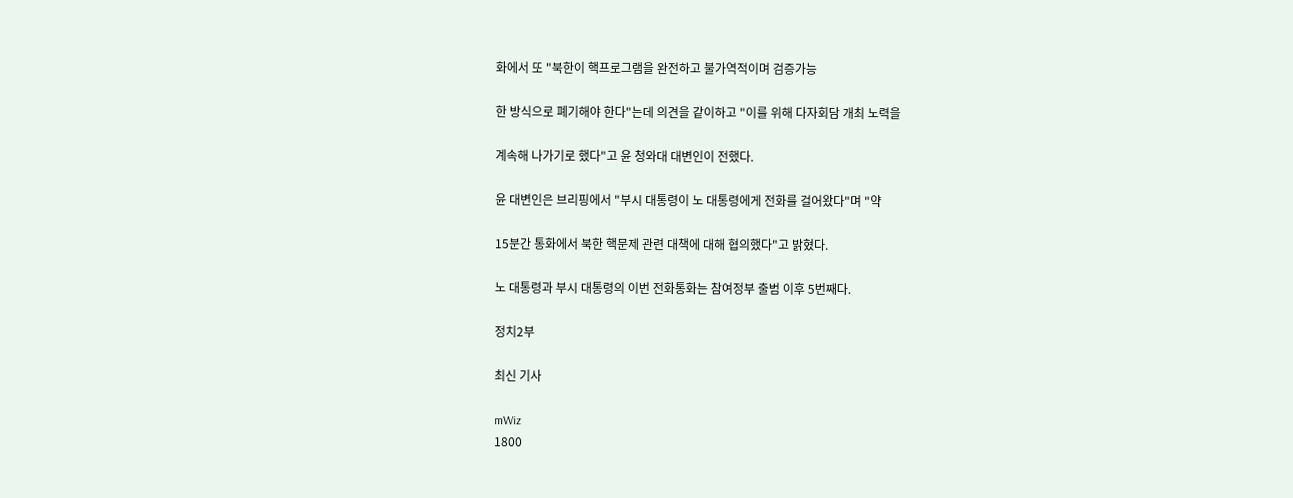화에서 또 "북한이 핵프로그램을 완전하고 불가역적이며 검증가능

한 방식으로 폐기해야 한다"는데 의견을 같이하고 "이를 위해 다자회담 개최 노력을

계속해 나가기로 했다"고 윤 청와대 대변인이 전했다.

윤 대변인은 브리핑에서 "부시 대통령이 노 대통령에게 전화를 걸어왔다"며 "약

15분간 통화에서 북한 핵문제 관련 대책에 대해 협의했다"고 밝혔다.

노 대통령과 부시 대통령의 이번 전화통화는 참여정부 출범 이후 5번째다.

정치2부

최신 기사

mWiz
1800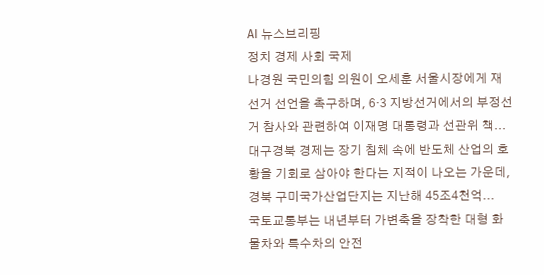AI 뉴스브리핑
정치 경제 사회 국제
나경원 국민의힘 의원이 오세훈 서울시장에게 재선거 선언을 촉구하며, 6·3 지방선거에서의 부정선거 참사와 관련하여 이재명 대통령과 선관위 책...
대구경북 경제는 장기 침체 속에 반도체 산업의 호황을 기회로 삼아야 한다는 지적이 나오는 가운데, 경북 구미국가산업단지는 지난해 45조4천억...
국토교통부는 내년부터 가변축을 장착한 대형 화물차와 특수차의 안전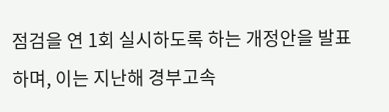점검을 연 1회 실시하도록 하는 개정안을 발표하며, 이는 지난해 경부고속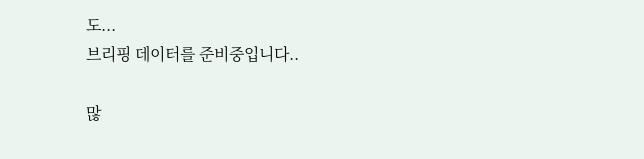도...
브리핑 데이터를 준비중입니다..

많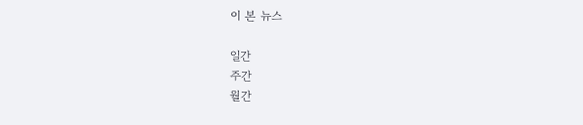이 본 뉴스

일간
주간
월간